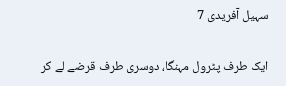سہیل آفریدی 7

ایک طرف پٹرول مہنگا، دوسری طرف قرضے لے کر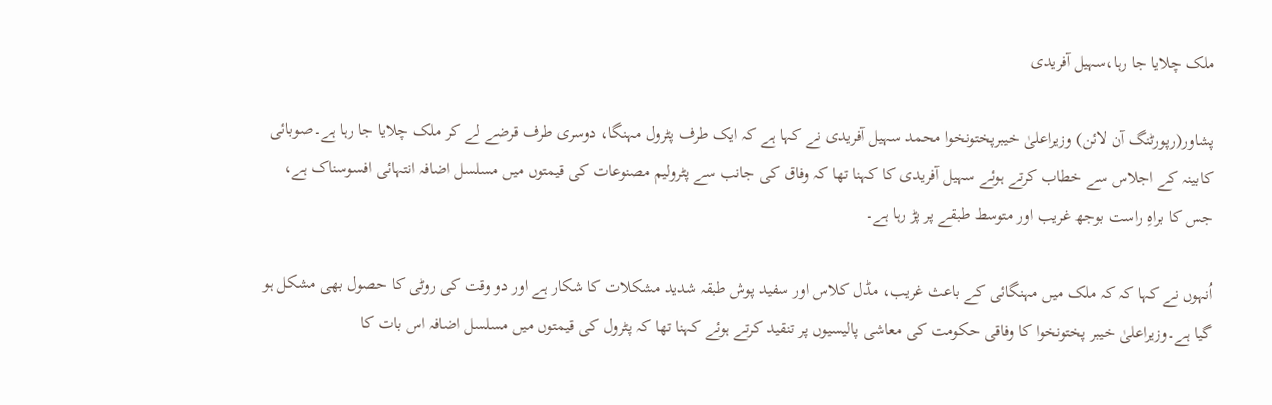ملک چلایا جا رہا،سہیل آفریدی

پشاور(رپورٹنگ آن لائن) وزیراعلیٰ خیبرپختونخوا محمد سہیل آفریدی نے کہا ہے کہ ایک طرف پٹرول مہنگا، دوسری طرف قرضے لے کر ملک چلایا جا رہا ہے۔صوبائی کابینہ کے اجلاس سے خطاب کرتے ہوئے سہیل آفریدی کا کہنا تھا کہ وفاق کی جانب سے پٹرولیم مصنوعات کی قیمتوں میں مسلسل اضافہ انتہائی افسوسناک ہے، جس کا براہِ راست بوجھ غریب اور متوسط طبقے پر پڑ رہا ہے۔

اُنہوں نے کہا کہ کہ ملک میں مہنگائی کے باعث غریب، مڈل کلاس اور سفید پوش طبقہ شدید مشکلات کا شکار ہے اور دو وقت کی روٹی کا حصول بھی مشکل ہو گیا ہے۔وزیراعلیٰ خیبر پختونخوا کا وفاقی حکومت کی معاشی پالیسیوں پر تنقید کرتے ہوئے کہنا تھا کہ پٹرول کی قیمتوں میں مسلسل اضافہ اس بات کا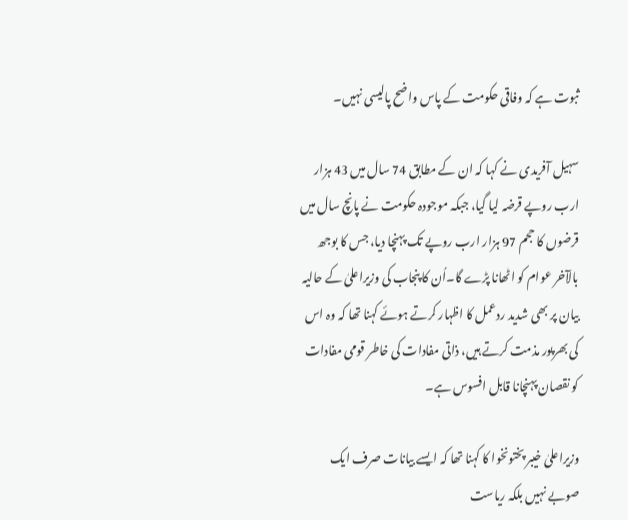ثبوت ہے کہ وفاقی حکومت کے پاس واضح پالیسی نہیں۔

سہیل آفریدی نے کہا کہ ان کے مطابق 74 سال میں 43 ہزار ارب روپے قرضہ لیا گیا، جبکہ موجودہ حکومت نے پانچ سال میں قرضوں کا حجم 97 ہزار ارب روپے تک پہنچا دیا، جس کا بوجھ بالآخر عوام کو اٹھانا پڑے گا۔اُن کا پنجاب کی وزیراعلیٰ کے حالیہ بیان پر بھی شدید ردعمل کا اظہار کرتے ہوئے کہنا تھا کہ وہ اس کی بھرپور مذمت کرتے ہیں، ذاتی مفادات کی خاطر قومی مفادات کو نقصان پہنچانا قابل افسوس ہے۔

وزیراعلیٰ خیبر پختونخوا کا کہنا تھا کہ ایسے بیانات صرف ایک صوبے نہیں بلکہ ریاست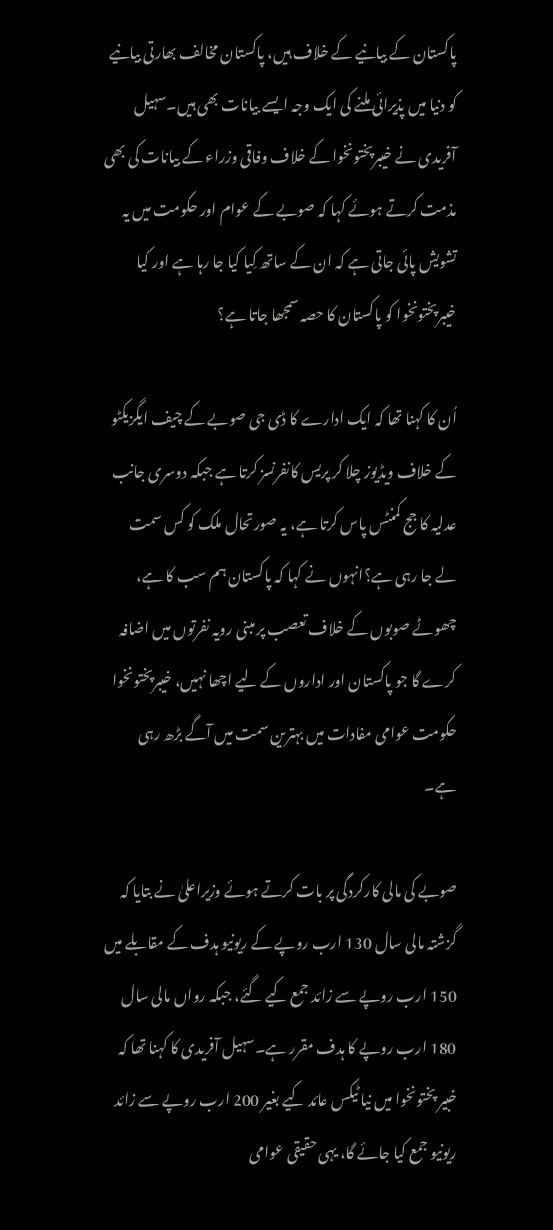پاکستان کے بیانیے کے خلاف ہیں، پاکستان مخالف بھارتی بیانیے کو دنیا میں پذیرائی ملنے کی ایک وجہ ایسے بیانات بھی ہیں۔سہیل آفریدی نے خیبرپختونخوا کے خلاف وفاقی وزراء کے بیانات کی بھی مذمت کرتے ہوئے کہا کہ صوبے کے عوام اور حکومت میں یہ تشویش پائی جاتی ہے کہ ان کے ساتھ کِیا کیا جا رہا ہے اور کیا خیبرپختونخوا کو پاکستان کا حصہ سمجھا جاتا ہے؟

اُن کا کہنا تھا کہ ایک ادارے کا ڈی جی صوبے کے چیف ایگزیکٹو کے خلاف ویڈیوز چلا کر پریس کانفرنسز کرتا ہے جبکہ دوسری جانب عدلیہ کا جج کمنٹس پاس کرتا ہے، یہ صورتحال ملک کو کس سمت لے جا رہی ہے؟انہوں نے کہا کہ پاکستان ہم سب کا ہے، چھوٹے صوبوں کے خلاف تعصب پر مبنی رویہ نفرتوں میں اضافہ کرے گا جو پاکستان اور اداروں کے لیے اچھا نہیں، خیبرپختونخوا حکومت عوامی مفادات میں بہترین سمت میں آگے بڑھ رہی ہے۔

صوبے کی مالی کارکردگی پر بات کرتے ہوئے وزیراعلیٰ نے بتایا کہ گزشتہ مالی سال 130 ارب روپے کے ریونیو ہدف کے مقابلے میں 150 ارب روپے سے زائد جمع کیے گئے، جبکہ رواں مالی سال 180 ارب روپے کا ہدف مقرر ہے۔سہیل آفریدی کا کہنا تھا کہ خبیر پختونخوا میں نیا ٹیکس عائد کیے بغیر 200 ارب روپے سے زائد ریونیو جمع کیا جائے گا، یہی حقیقی عوامی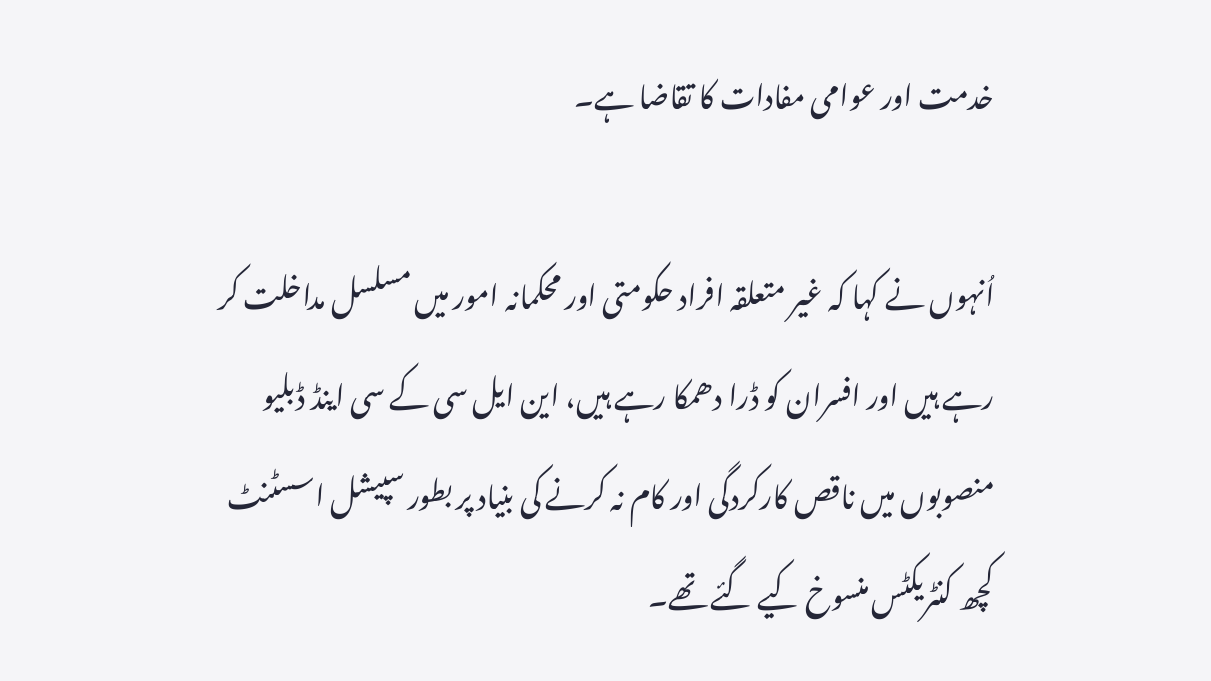خدمت اور عوامی مفادات کا تقاضا ہے۔

اُنہوں نے کہا کہ غیر متعلقہ افراد حکومتی اور محکمانہ امور میں مسلسل مداخلت کر رہے ہیں اور افسران کو ڈرا دھمکا رہے ہیں، این ایل سی کے سی اینڈ ڈبلیو منصوبوں میں ناقص کارکردگی اور کام نہ کرنے کی بنیاد پر بطور سپیشل اسسٹنٹ کچھ کنٹریکٹس منسوخ کیے گئے تھے۔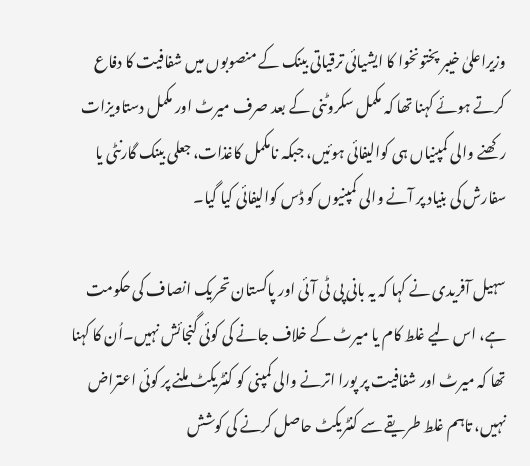وزیراعلیٰ خیبر پختونخوا کا ایشیائی ترقیاتی بینک کے منصوبوں میں شفافیت کا دفاع کرتے ہوئے کہنا تھا کہ مکمل سکروٹنی کے بعد صرف میرٹ اور مکمل دستاویزات رکھنے والی کمپنیاں ہی کوالیفائی ہوئیں، جبکہ نامکمل کاغذات، جعلی بینک گارنٹی یا سفارش کی بنیاد پر آنے والی کمپنیوں کو ڈس کوالیفائی کیا گیا۔

سہیل آفریدی نے کہا کہ یہ بانی پی ٹی آئی اور پاکستان تحریک انصاف کی حکومت ہے، اس لیے غلط کام یا میرٹ کے خلاف جانے کی کوئی گنجائش نہیں۔اُن کا کہنا تھا کہ میرٹ اور شفافیت پر پورا اترنے والی کمپنی کو کنٹریکٹ ملنے پر کوئی اعتراض نہیں، تاہم غلط طریقے سے کنٹریکٹ حاصل کرنے کی کوشش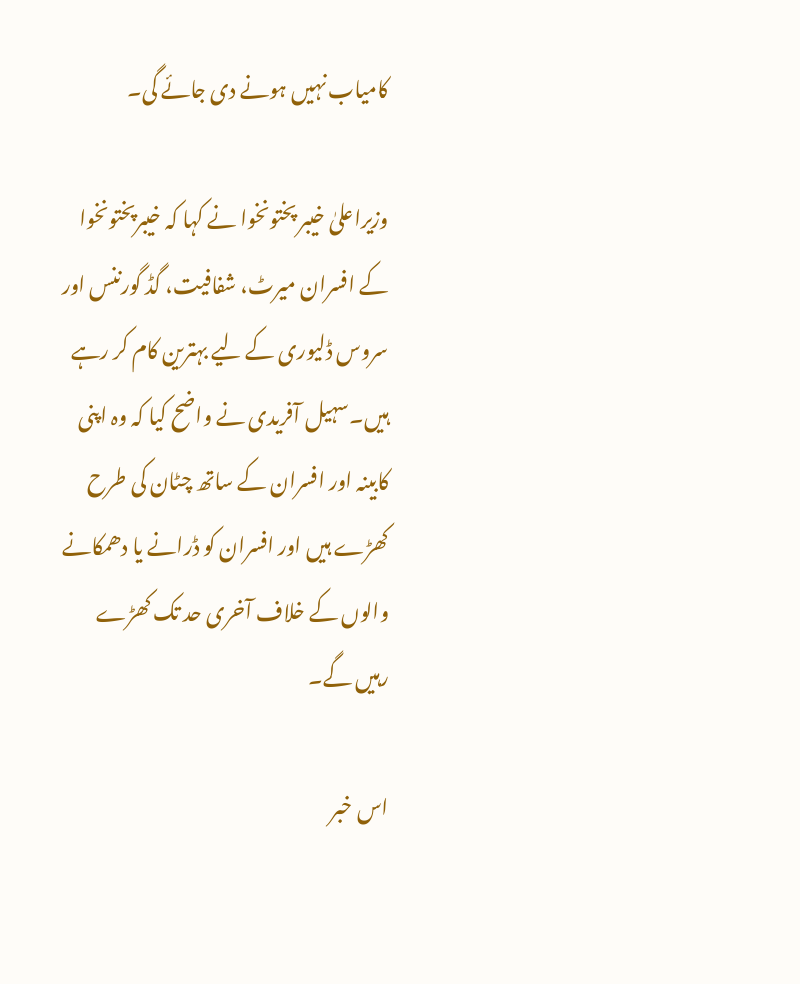کامیاب نہیں ہونے دی جائے گی۔

وزیراعلیٰ خیبر پختونخوا نے کہا کہ خیبرپختونخوا کے افسران میرٹ، شفافیت، گڈ گورننس اور سروس ڈلیوری کے لیے بہترین کام کر رہے ہیں۔سہیل آفریدی نے واضح کیا کہ وہ اپنی کابینہ اور افسران کے ساتھ چٹان کی طرح کھڑے ہیں اور افسران کو ڈرانے یا دھمکانے والوں کے خلاف آخری حد تک کھڑے رہیں گے۔

اس خبر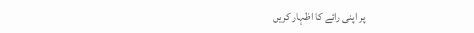پر اپنی رائے کا اظہار کریں